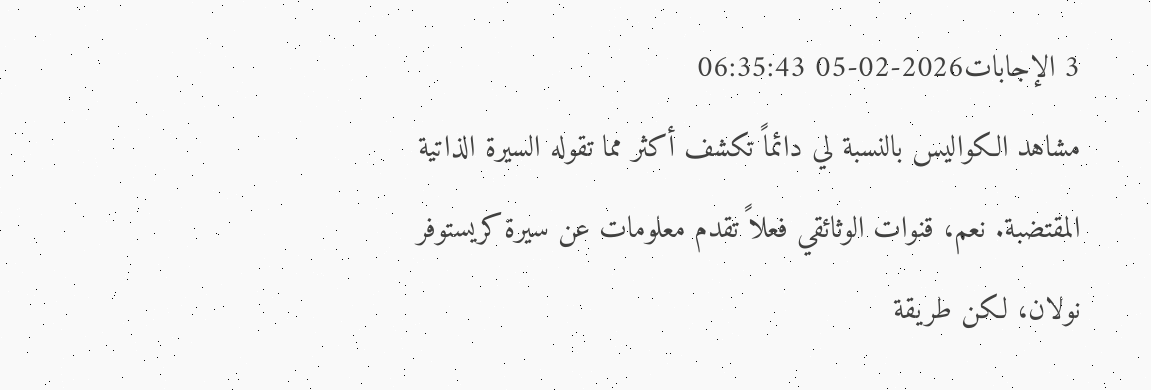3 الإجابات2026-02-05 06:35:43
مشاهد الكواليس بالنسبة لي دائماً تكشف أكثر مما تقوله السيرة الذاتية المقتضبة. نعم، قنوات الوثائقي فعلاً تقدم معلومات عن سيرة كريستوفر نولان، لكن طريقة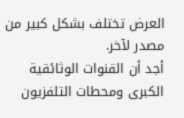العرض تختلف بشكل كبير من مصدر لآخر.
أجد أن القنوات الوثائقية الكبرى ومحطات التلفزيون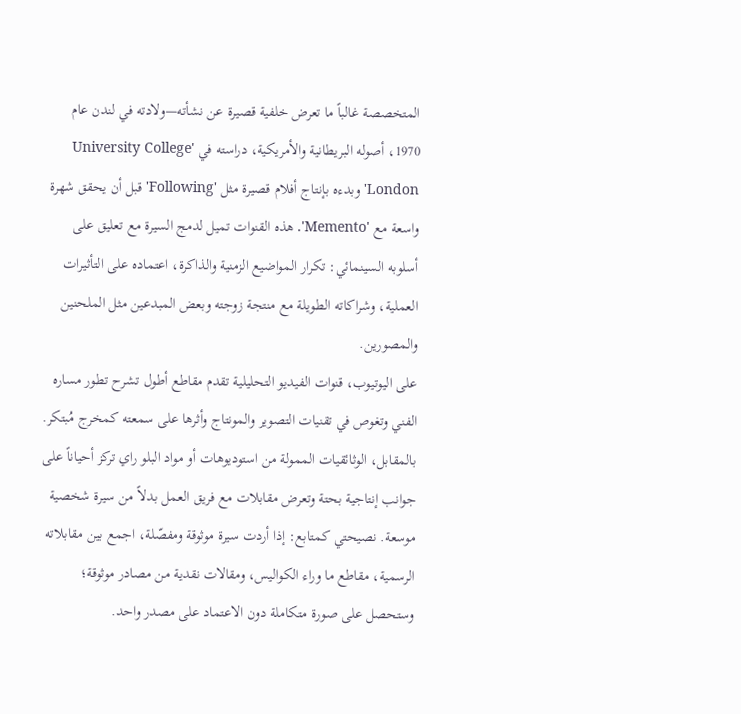المتخصصة غالباً ما تعرض خلفية قصيرة عن نشأته—ولادته في لندن عام 1970، أصوله البريطانية والأمريكية، دراسته في 'University College London' وبدءه بإنتاج أفلام قصيرة مثل 'Following' قبل أن يحقق شهرة واسعة مع 'Memento'. هذه القنوات تميل لدمج السيرة مع تعليق على أسلوبه السينمائي: تكرار المواضيع الزمنية والذاكرة، اعتماده على التأثيرات العملية، وشراكاته الطويلة مع منتجة زوجته وبعض المبدعين مثل الملحنين والمصورين.
على اليوتيوب، قنوات الفيديو التحليلية تقدم مقاطع أطول تشرح تطور مساره الفني وتغوص في تقنيات التصوير والمونتاج وأثرها على سمعته كمخرج مُبتكر. بالمقابل، الوثائقيات الممولة من استوديوهات أو مواد البلو راي تركز أحياناً على جوانب إنتاجية بحتة وتعرض مقابلات مع فريق العمل بدلاً من سيرة شخصية موسعة. نصيحتي كمتابع: إذا أردت سيرة موثوقة ومفصّلة، اجمع بين مقابلاته الرسمية، مقاطع ما وراء الكواليس، ومقالات نقدية من مصادر موثوقة؛ وستحصل على صورة متكاملة دون الاعتماد على مصدر واحد.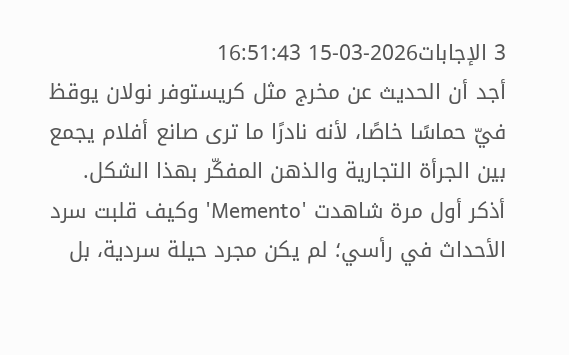3 الإجابات2026-03-15 16:51:43
أجد أن الحديث عن مخرج مثل كريستوفر نولان يوقظ فيّ حماسًا خاصًا، لأنه نادرًا ما ترى صانع أفلام يجمع بين الجرأة التجارية والذهن المفكّر بهذا الشكل.
أذكر أول مرة شاهدت 'Memento' وكيف قلبت سرد الأحداث في رأسي؛ لم يكن مجرد حيلة سردية، بل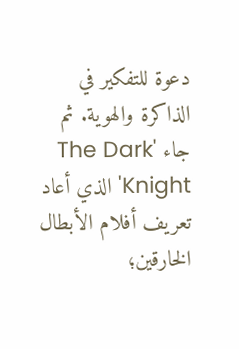دعوة للتفكير في الذاكرة والهوية. ثم جاء 'The Dark Knight' الذي أعاد تعريف أفلام الأبطال الخارقين؛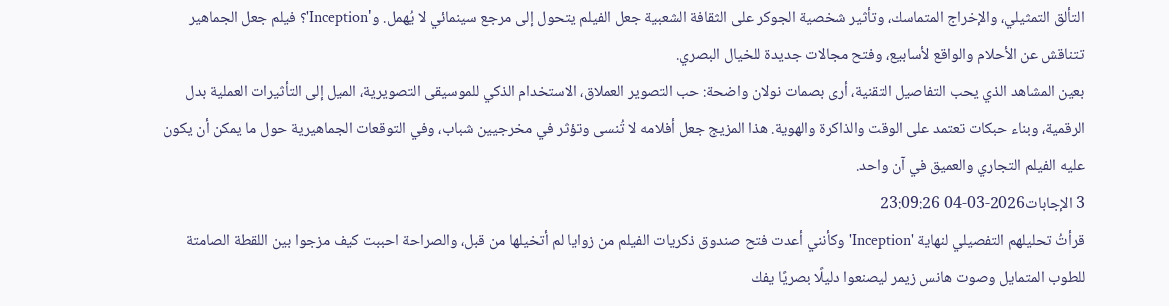التألق التمثيلي، والإخراج المتماسك، وتأثير شخصية الجوكر على الثقافة الشعبية جعل الفيلم يتحول إلى مرجع سينمائي لا يُهمل. و'Inception'؟ فيلم جعل الجماهير تتناقش عن الأحلام والواقع لأسابيع، وفتح مجالات جديدة للخيال البصري.
بعين المشاهد الذي يحب التفاصيل التقنية، أرى بصمات نولان واضحة: حب التصوير العملاق، الاستخدام الذكي للموسيقى التصويرية، الميل إلى التأثيرات العملية بدل الرقمية، وبناء حبكات تعتمد على الوقت والذاكرة والهوية. هذا المزيج جعل أفلامه لا تُنسى وتؤثر في مخرجيين شباب، وفي التوقعات الجماهيرية حول ما يمكن أن يكون عليه الفيلم التجاري والعميق في آن واحد.
3 الإجابات2026-03-04 23:09:26
قرأتُ تحليلهم التفصيلي لنهاية 'Inception' وكأنني أعدت فتح صندوق ذكريات الفيلم من زوايا لم أتخيلها من قبل، والصراحة احببت كيف مزجوا بين اللقطة الصامتة للطوب المتمايل وصوت هانس زيمر ليصنعوا دليلًا بصريًا يفك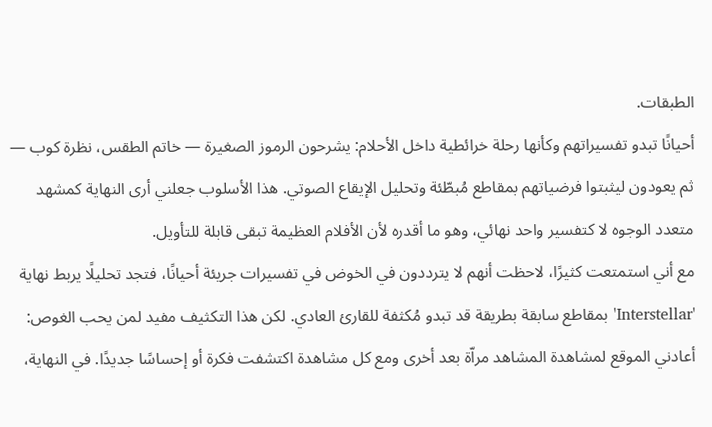الطبقات.
أحيانًا تبدو تفسيراتهم وكأنها رحلة خرائطية داخل الأحلام: يشرحون الرموز الصغيرة — خاتم الطقس، نظرة كوب — ثم يعودون ليثبتوا فرضياتهم بمقاطع مُبطّئة وتحليل الإيقاع الصوتي. هذا الأسلوب جعلني أرى النهاية كمشهد متعدد الوجوه لا كتفسير واحد نهائي، وهو ما أقدره لأن الأفلام العظيمة تبقى قابلة للتأويل.
مع أني استمتعت كثيرًا، لاحظت أنهم لا يترددون في الخوض في تفسيرات جريئة أحيانًا، فتجد تحليلًا يربط نهاية 'Interstellar' بمقاطع سابقة بطريقة قد تبدو مُكثفة للقارئ العادي. لكن هذا التكثيف مفيد لمن يحب الغوص: أعادني الموقع لمشاهدة المشاهد مراّة بعد أخرى ومع كل مشاهدة اكتشفت فكرة أو إحساسًا جديدًا. في النهاية،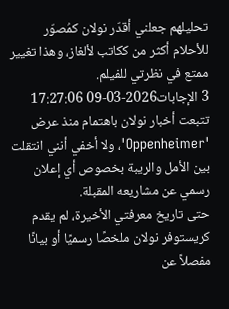تحليلهم جعلني أقدّر نولان كمُصوّر للأحلام أكثر من ككاتب لألغاز، وهذا تغيير ممتع في نظرتي للفيلم.
3 الإجابات2026-03-09 17:27:06
تتبعت أخبار نولان باهتمام منذ عرض 'Oppenheimer'، ولا أخفي أنني انتقلت بين الأمل والريبة بخصوص أي إعلان رسمي عن مشاريعه المقبلة.
حتى تاريخ معرفتي الأخيرة، لم يقدم كريستوفر نولان ملخصًا رسميًا أو بيانًا مفصلاً عن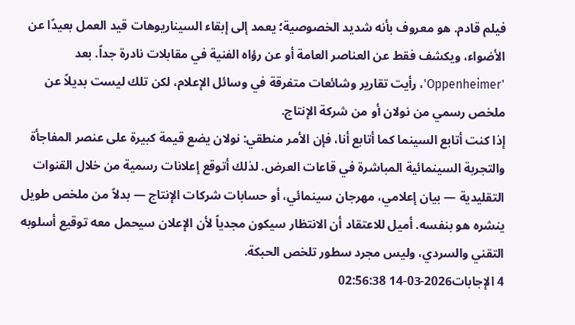فيلم قادم. هو معروف بأنه شديد الخصوصية؛ يعمد إلى إبقاء السيناريوهات قيد العمل بعيدًا عن الأضواء، ويكشف فقط عن العناصر العامة أو عن رؤاه الفنية في مقابلات نادرة جداً. بعد 'Oppenheimer'، رأيت تقارير وشائعات متفرقة في وسائل الإعلام، لكن تلك ليست بديلاً عن ملخص رسمي من نولان أو من شركة الإنتاج.
إذا كنت أتابع السينما كما أتابع أنا، فإن الأمر منطقي: نولان يضع قيمة كبيرة على عنصر المفاجأة والتجربة السينمائية المباشرة في قاعات العرض. لذلك أتوقع إعلانات رسمية من خلال القنوات التقليدية — بيان إعلامي، مهرجان سينمائي، أو حسابات شركات الإنتاج — بدلاً من ملخص طويل ينشره هو بنفسه. أميل للاعتقاد أن الانتظار سيكون مجدياً لأن الإعلان سيحمل معه توقيع أسلوبه التقني والسردي، وليس مجرد سطور تلخص الحبكة.
4 الإجابات2026-03-14 02:56:38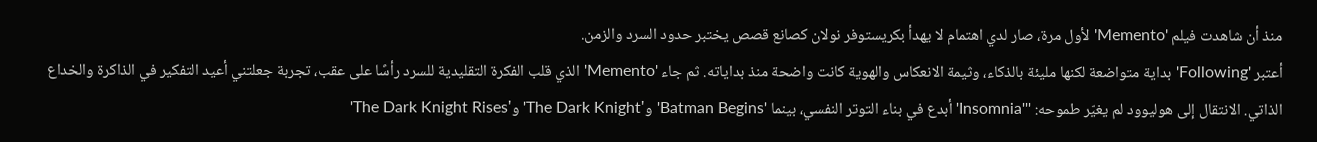منذ أن شاهدت فيلم 'Memento' لأول مرة، صار لدي اهتمام لا يهدأ بكريستوفر نولان كصانع قصص يختبر حدود السرد والزمن.
أعتبر 'Following' بداية متواضعة لكنها مليئة بالذكاء، وثيمة الانعكاس والهوية كانت واضحة منذ بداياته. ثم جاء 'Memento' الذي قلب الفكرة التقليدية للسرد رأسًا على عقب، تجربة جعلتني أعيد التفكير في الذاكرة والخداع الذاتي. الانتقال إلى هوليوود لم يغيّر طموحه: '''Insomnia' أبدع في بناء التوتر النفسي، بينما 'Batman Begins' و'The Dark Knight' و'The Dark Knight Rises'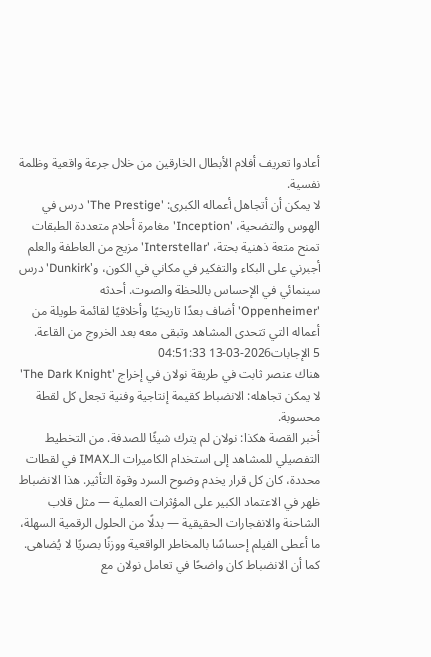أعادوا تعريف أفلام الأبطال الخارقين من خلال جرعة واقعية وظلمة نفسية.
لا يمكن أن أتجاهل أعماله الكبرى: 'The Prestige' درس في الهوس والتضحية، 'Inception' مغامرة أحلام متعددة الطبقات تمنح متعة ذهنية بحتة، 'Interstellar' مزيج من العاطفة والعلم أجبرني على البكاء والتفكير في مكاني في الكون، و'Dunkirk' درس سينمائي في الإحساس باللحظة والصوت. أحدثه 'Oppenheimer' أضاف بعدًا تاريخيًا وأخلاقيًا لقائمة طويلة من أعماله التي تتحدى المشاهد وتبقى معه بعد الخروج من القاعة.
5 الإجابات2026-03-13 04:51:33
هناك عنصر ثابت في طريقة نولان في إخراج 'The Dark Knight' لا يمكن تجاهله: الانضباط كقيمة إنتاجية وفنية تجعل كل لقطة محسوبة.
أخبر القصة هكذا: نولان لم يترك شيئًا للصدفة. من التخطيط التفصيلي للمشاهد إلى استخدام الكاميرات الـIMAX في لقطات محددة، كان كل قرار يخدم وضوح السرد وقوة التأثير. هذا الانضباط ظهر في الاعتماد الكبير على المؤثرات العملية — مثل قلاب الشاحنة والانفجارات الحقيقية — بدلًا من الحلول الرقمية السهلة، ما أعطى الفيلم إحساسًا بالمخاطر الواقعية ووزنًا بصريًا لا يُضاهى.
كما أن الانضباط كان واضحًا في تعامل نولان مع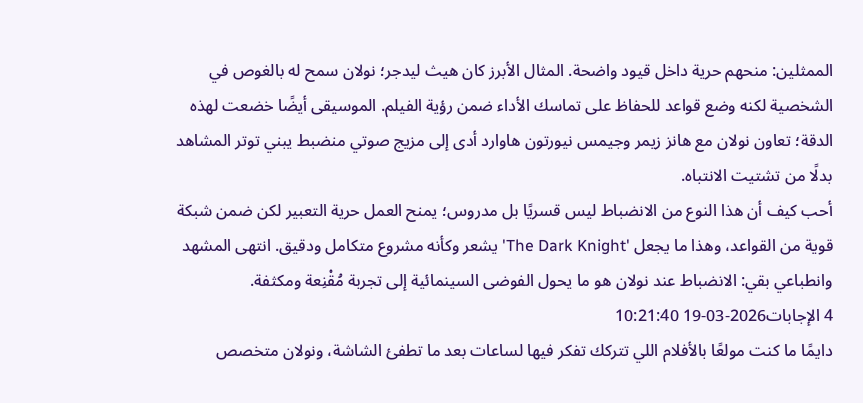الممثلين: منحهم حرية داخل قيود واضحة. المثال الأبرز كان هيث ليدجر؛ نولان سمح له بالغوص في الشخصية لكنه وضع قواعد للحفاظ على تماسك الأداء ضمن رؤية الفيلم. الموسيقى أيضًا خضعت لهذه الدقة؛ تعاون نولان مع هانز زيمر وجيمس نيورتون هاوارد أدى إلى مزيج صوتي منضبط يبني توتر المشاهد بدلًا من تشتيت الانتباه.
أحب كيف أن هذا النوع من الانضباط ليس قسريًا بل مدروس؛ يمنح العمل حرية التعبير لكن ضمن شبكة قوية من القواعد، وهذا ما يجعل 'The Dark Knight' يشعر وكأنه مشروع متكامل ودقيق. انتهى المشهد وانطباعي بقي: الانضباط عند نولان هو ما يحول الفوضى السينمائية إلى تجربة مُقْنِعة ومكثفة.
4 الإجابات2026-03-19 10:21:40
دايمًا ما كنت مولعًا بالأفلام اللي تتركك تفكر فيها لساعات بعد ما تطفئ الشاشة، ونولان متخصص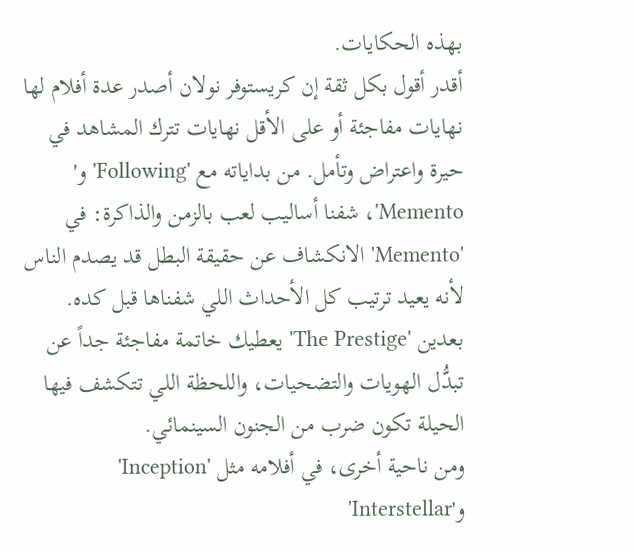بهذه الحكايات.
أقدر أقول بكل ثقة إن كريستوفر نولان أصدر عدة أفلام لها نهايات مفاجئة أو على الأقل نهايات تترك المشاهد في حيرة واعتراض وتأمل. من بداياته مع 'Following' و' Memento'، شفنا أساليب لعب بالزمن والذاكرة: في 'Memento' الانكشاف عن حقيقة البطل قد يصدم الناس لأنه يعيد ترتيب كل الأحداث اللي شفناها قبل كده. بعدين 'The Prestige' يعطيك خاتمة مفاجئة جداً عن تبدُّل الهويات والتضحيات، واللحظة اللي تتكشف فيها الحيلة تكون ضرب من الجنون السينمائي.
ومن ناحية أخرى، في أفلامه مثل 'Inception' و'Interstellar'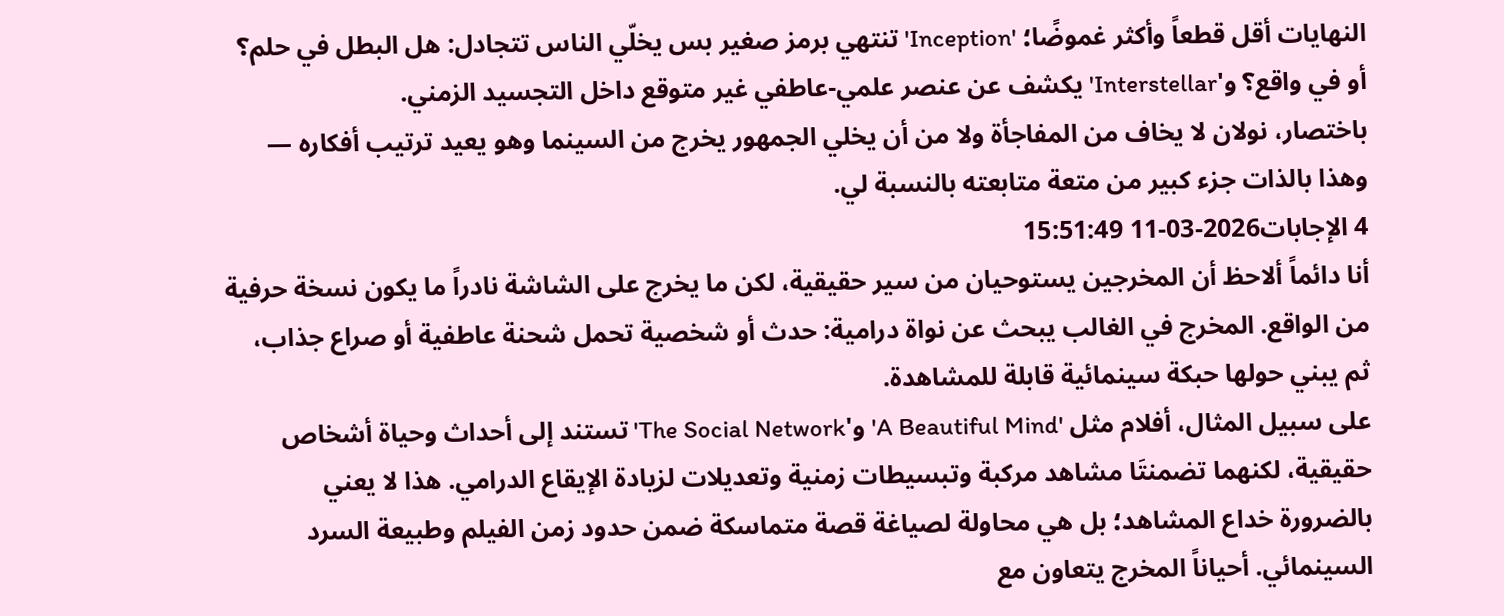النهايات أقل قطعاً وأكثر غموضًا؛ 'Inception' تنتهي برمز صغير بس يخلّي الناس تتجادل: هل البطل في حلم؟ أو في واقع؟ و'Interstellar' يكشف عن عنصر علمي-عاطفي غير متوقع داخل التجسيد الزمني.
باختصار، نولان لا يخاف من المفاجأة ولا من أن يخلي الجمهور يخرج من السينما وهو يعيد ترتيب أفكاره — وهذا بالذات جزء كبير من متعة متابعته بالنسبة لي.
4 الإجابات2026-03-11 15:51:49
أنا دائماً ألاحظ أن المخرجين يستوحيان من سير حقيقية، لكن ما يخرج على الشاشة نادراً ما يكون نسخة حرفية من الواقع. المخرج في الغالب يبحث عن نواة درامية: حدث أو شخصية تحمل شحنة عاطفية أو صراع جذاب، ثم يبني حولها حبكة سينمائية قابلة للمشاهدة.
على سبيل المثال، أفلام مثل 'A Beautiful Mind' و'The Social Network' تستند إلى أحداث وحياة أشخاص حقيقية، لكنهما تضمنتَا مشاهد مركبة وتبسيطات زمنية وتعديلات لزيادة الإيقاع الدرامي. هذا لا يعني بالضرورة خداع المشاهد؛ بل هي محاولة لصياغة قصة متماسكة ضمن حدود زمن الفيلم وطبيعة السرد السينمائي. أحياناً المخرج يتعاون مع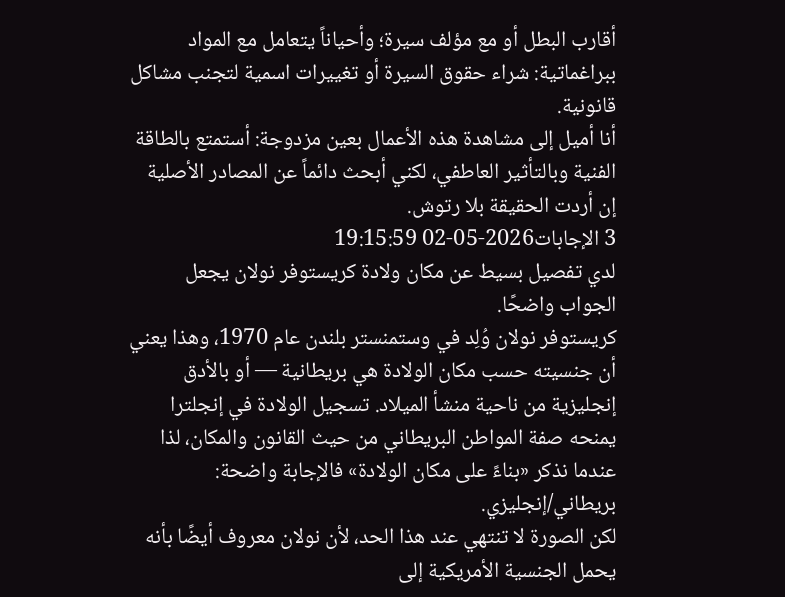أقارب البطل أو مع مؤلف سيرة؛ وأحياناً يتعامل مع المواد ببراغماتية: شراء حقوق السيرة أو تغييرات اسمية لتجنب مشاكل قانونية.
أنا أميل إلى مشاهدة هذه الأعمال بعين مزدوجة: أستمتع بالطاقة الفنية وبالتأثير العاطفي، لكني أبحث دائماً عن المصادر الأصلية إن أردت الحقيقة بلا رتوش.
3 الإجابات2026-05-02 19:15:59
لدي تفصيل بسيط عن مكان ولادة كريستوفر نولان يجعل الجواب واضحًا.
كريستوفر نولان وُلِد في وستمنستر بلندن عام 1970، وهذا يعني أن جنسيته حسب مكان الولادة هي بريطانية — أو بالأدق إنجليزية من ناحية منشأ الميلاد. تسجيل الولادة في إنجلترا يمنحه صفة المواطن البريطاني من حيث القانون والمكان، لذا عندما نذكر «بناءً على مكان الولادة» فالإجابة واضحة: بريطاني/إنجليزي.
لكن الصورة لا تنتهي عند هذا الحد، لأن نولان معروف أيضًا بأنه يحمل الجنسية الأمريكية إلى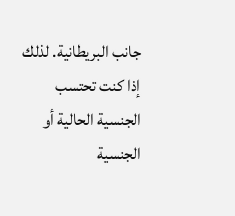جانب البريطانية. لذلك إذا كنت تحتسب الجنسية الحالية أو الجنسية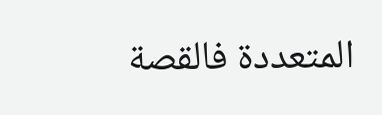المتعددة فالقصة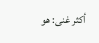أكثر غنى: هو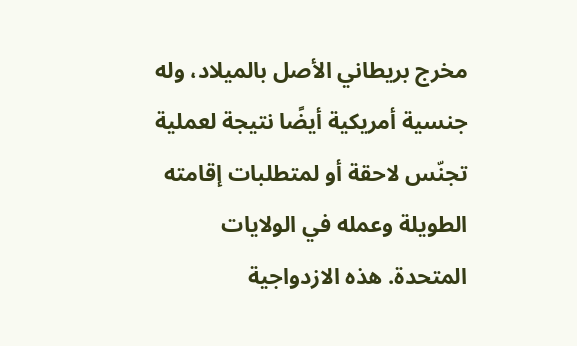مخرج بريطاني الأصل بالميلاد، وله جنسية أمريكية أيضًا نتيجة لعملية تجنّس لاحقة أو لمتطلبات إقامته الطويلة وعمله في الولايات المتحدة. هذه الازدواجية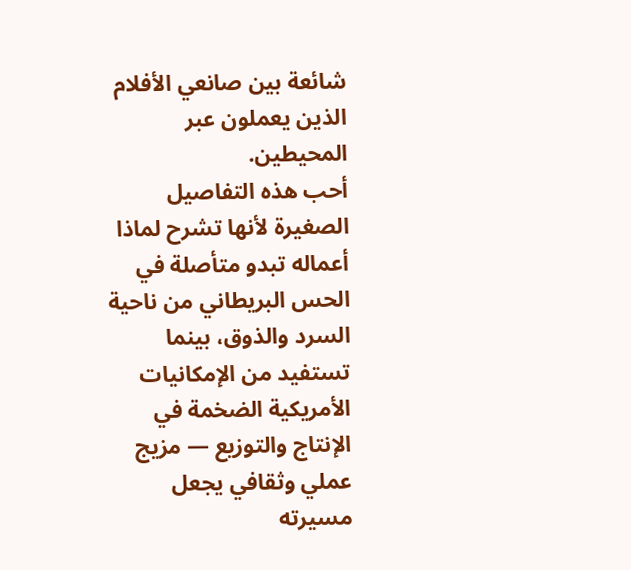شائعة بين صانعي الأفلام الذين يعملون عبر المحيطين.
أحب هذه التفاصيل الصغيرة لأنها تشرح لماذا أعماله تبدو متأصلة في الحس البريطاني من ناحية السرد والذوق، بينما تستفيد من الإمكانيات الأمريكية الضخمة في الإنتاج والتوزيع — مزيج عملي وثقافي يجعل مسيرته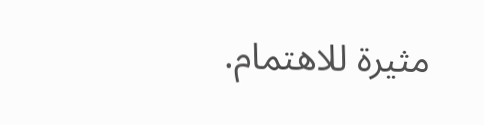مثيرة للاهتمام.